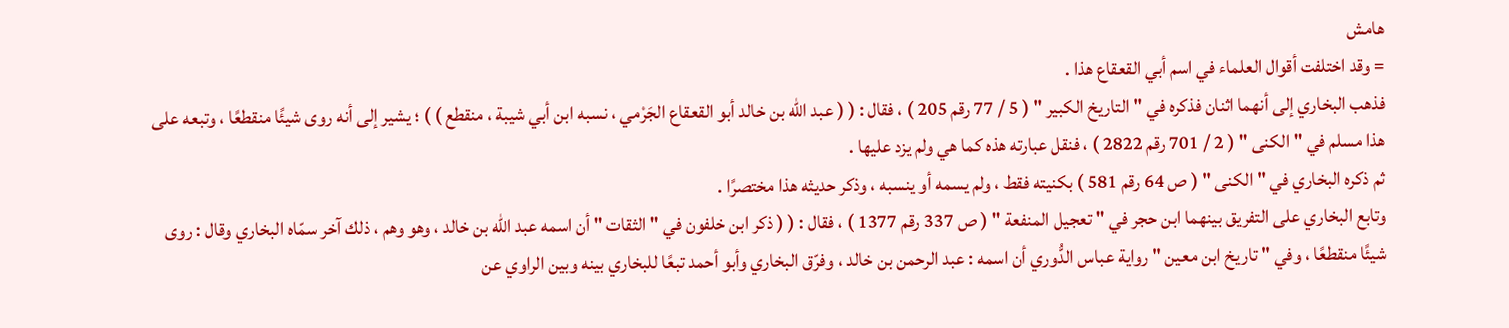هامش
= وقد اختلفت أقوال العلماء في اسم أبي القعقاع هذا .
فذهب البخاري إلى أنهما اثنان فذكره في " التاريخ الكبير " ( 5 / 77 رقم 205 ) ، فقال : ( ( عبد الله بن خالد أبو القعقاع الجَرْمي ، نسبه ابن أبي شيبة ، منقطع ) ) ؛ يشير إلى أنه روى شيئًا منقطعًا ، وتبعه على هذا مسلم في " الكنى " ( 2 / 701 رقم 2822 ) ، فنقل عبارته هذه كما هي ولم يزد عليها .
ثم ذكره البخاري في " الكنى " ( ص 64 رقم 581 ) بكنيته فقط ، ولم يسمه أو ينسبه ، وذكر حديثه هذا مختصرًا .
وتابع البخاري على التفريق بينهما ابن حجر في " تعجيل المنفعة " ( ص 337 رقم 1377 ) ، فقال : ( ( ذكر ابن خلفون في " الثقات " أن اسمه عبد الله بن خالد ، وهو وهم ، ذلك آخر سمّاه البخاري وقال : روى شيئًا منقطعًا ، وفي " تاريخ ابن معين " رواية عباس الدُّوري أن اسمه : عبد الرحمن بن خالد ، وفرّق البخاري وأبو أحمد تبعًا للبخاري بينه وبين الراوي عن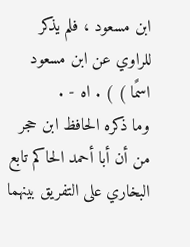ابن مسعود ، فلم يذكر للراوي عن ابن مسعود اسمًا ) ) . اه - .
وما ذكره الحافظ ابن حجر من أن أبا أحمد الحاكم تابع البخاري على التفريق بينهما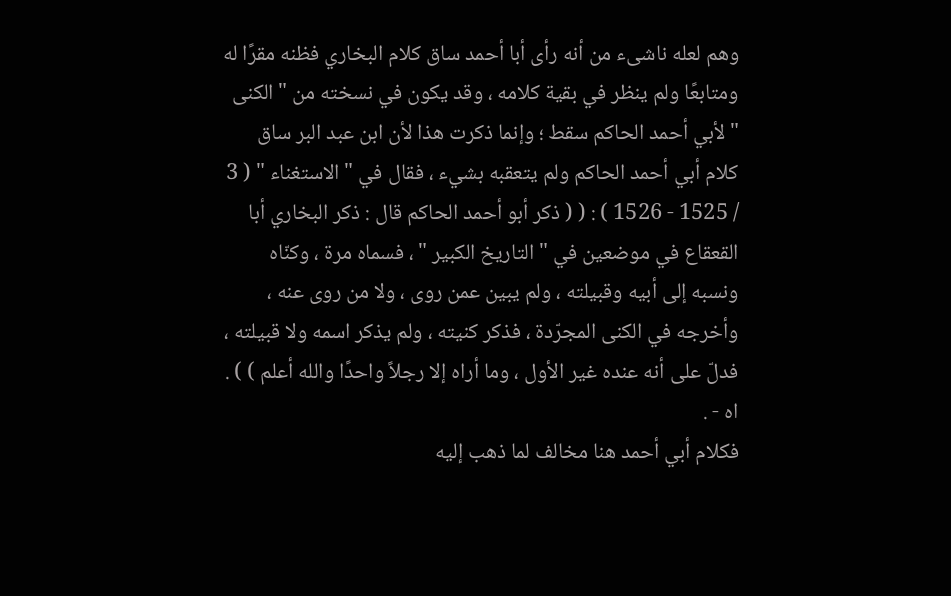وهم لعله ناشىء من أنه رأى أبا أحمد ساق كلام البخاري فظنه مقرًا له ومتابعًا ولم ينظر في بقية كلامه ، وقد يكون في نسخته من " الكنى " لأبي أحمد الحاكم سقط ؛ وإنما ذكرت هذا لأن ابن عبد البر ساق كلام أبي أحمد الحاكم ولم يتعقبه بشيء ، فقال في " الاستغناء " ( 3 / 1525 - 1526 ) : ( ( ذكر أبو أحمد الحاكم قال : ذكر البخاري أبا القعقاع في موضعين في " التاريخ الكبير " ، فسماه مرة ، وكنّاه ونسبه إلى أبيه وقبيلته ، ولم يبين عمن روى ، ولا من روى عنه ، وأخرجه في الكنى المجرّدة ، فذكر كنيته ، ولم يذكر اسمه ولا قبيلته ، فدلّ على أنه عنده غير الأول ، وما أراه إلا رجلاً واحدًا والله أعلم ) ) . اه - .
فكلام أبي أحمد هنا مخالف لما ذهب إليه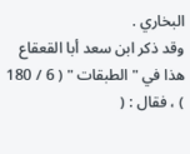البخاري .
وقد ذكر ابن سعد أبا القعقاع هذا في " الطبقات " ( 6 / 180 ) ، فقال : (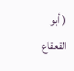( أبو القعقاع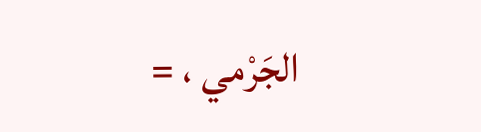الجَرْمي ، =